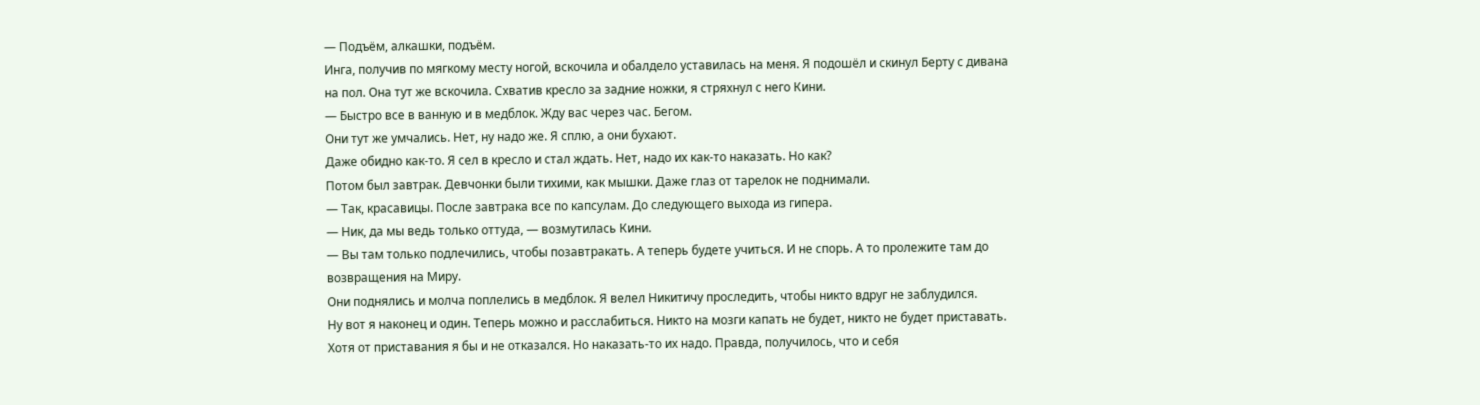— Подъём, алкашки, подъём.
Инга, получив по мягкому месту ногой, вскочила и обалдело уставилась на меня. Я подошёл и скинул Берту с дивана на пол. Она тут же вскочила. Схватив кресло за задние ножки, я стряхнул с него Кини.
— Быстро все в ванную и в медблок. Жду вас через час. Бегом.
Они тут же умчались. Нет, ну надо же. Я сплю, а они бухают.
Даже обидно как-то. Я сел в кресло и стал ждать. Нет, надо их как-то наказать. Но как?
Потом был завтрак. Девчонки были тихими, как мышки. Даже глаз от тарелок не поднимали.
— Так, красавицы. После завтрака все по капсулам. До следующего выхода из гипера.
— Ник, да мы ведь только оттуда, — возмутилась Кини.
— Вы там только подлечились, чтобы позавтракать. А теперь будете учиться. И не спорь. А то пролежите там до возвращения на Миру.
Они поднялись и молча поплелись в медблок. Я велел Никитичу проследить, чтобы никто вдруг не заблудился.
Ну вот я наконец и один. Теперь можно и расслабиться. Никто на мозги капать не будет, никто не будет приставать. Хотя от приставания я бы и не отказался. Но наказать-то их надо. Правда, получилось, что и себя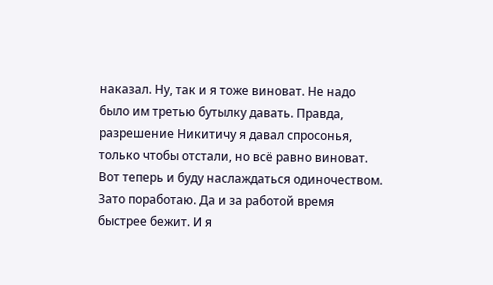наказал. Ну, так и я тоже виноват. Не надо было им третью бутылку давать. Правда, разрешение Никитичу я давал спросонья, только чтобы отстали, но всё равно виноват. Вот теперь и буду наслаждаться одиночеством. Зато поработаю. Да и за работой время быстрее бежит. И я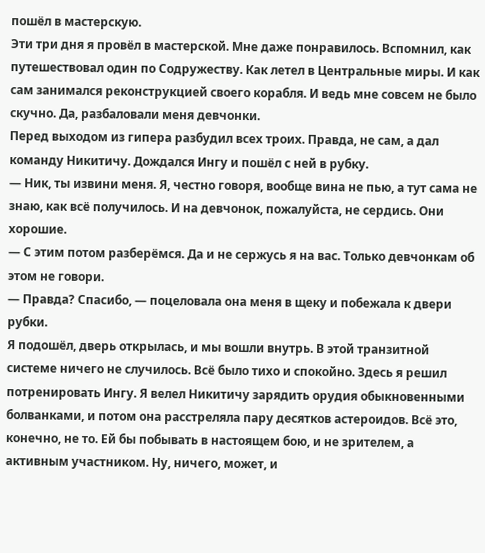пошёл в мастерскую.
Эти три дня я провёл в мастерской. Мне даже понравилось. Вспомнил, как путешествовал один по Содружеству. Как летел в Центральные миры. И как сам занимался реконструкцией своего корабля. И ведь мне совсем не было скучно. Да, разбаловали меня девчонки.
Перед выходом из гипера разбудил всех троих. Правда, не сам, а дал команду Никитичу. Дождался Ингу и пошёл с ней в рубку.
— Ник, ты извини меня. Я, честно говоря, вообще вина не пью, а тут сама не знаю, как всё получилось. И на девчонок, пожалуйста, не сердись. Они хорошие.
— С этим потом разберёмся. Да и не сержусь я на вас. Только девчонкам об этом не говори.
— Правда? Спасибо, — поцеловала она меня в щеку и побежала к двери рубки.
Я подошёл, дверь открылась, и мы вошли внутрь. В этой транзитной системе ничего не случилось. Всё было тихо и спокойно. Здесь я решил потренировать Ингу. Я велел Никитичу зарядить орудия обыкновенными болванками, и потом она расстреляла пару десятков астероидов. Всё это, конечно, не то. Ей бы побывать в настоящем бою, и не зрителем, а активным участником. Ну, ничего, может, и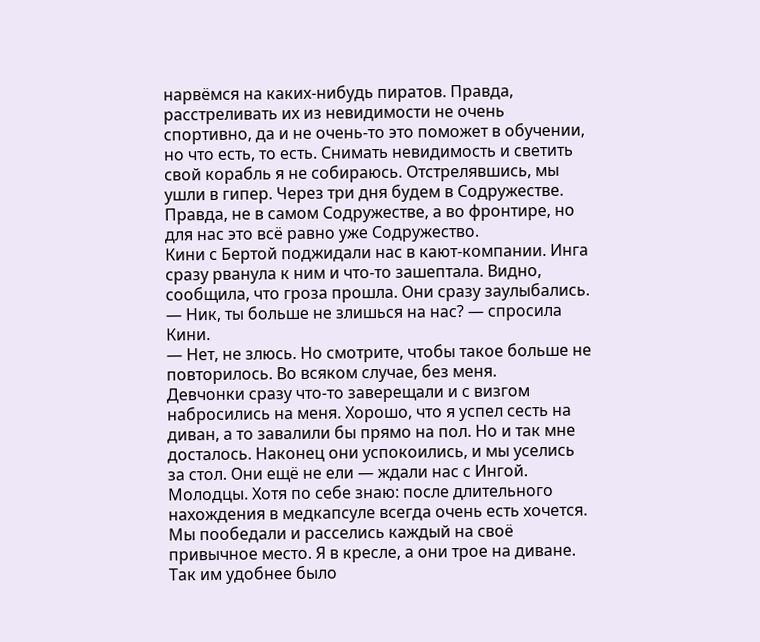нарвёмся на каких-нибудь пиратов. Правда, расстреливать их из невидимости не очень спортивно, да и не очень-то это поможет в обучении, но что есть, то есть. Снимать невидимость и светить свой корабль я не собираюсь. Отстрелявшись, мы ушли в гипер. Через три дня будем в Содружестве. Правда, не в самом Содружестве, а во фронтире, но для нас это всё равно уже Содружество.
Кини с Бертой поджидали нас в кают-компании. Инга сразу рванула к ним и что-то зашептала. Видно, сообщила, что гроза прошла. Они сразу заулыбались.
— Ник, ты больше не злишься на нас? — спросила Кини.
— Нет, не злюсь. Но смотрите, чтобы такое больше не повторилось. Во всяком случае, без меня.
Девчонки сразу что-то заверещали и с визгом набросились на меня. Хорошо, что я успел сесть на диван, а то завалили бы прямо на пол. Но и так мне досталось. Наконец они успокоились, и мы уселись за стол. Они ещё не ели — ждали нас с Ингой. Молодцы. Хотя по себе знаю: после длительного нахождения в медкапсуле всегда очень есть хочется. Мы пообедали и расселись каждый на своё привычное место. Я в кресле, а они трое на диване. Так им удобнее было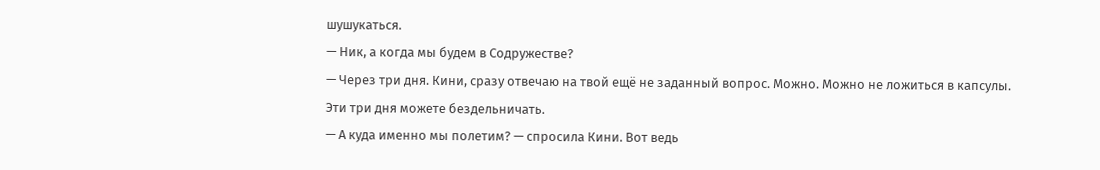шушукаться.
— Ник, а когда мы будем в Содружестве?
— Через три дня. Кини, сразу отвечаю на твой ещё не заданный вопрос. Можно. Можно не ложиться в капсулы. Эти три дня можете бездельничать.
— А куда именно мы полетим? — спросила Кини. Вот ведь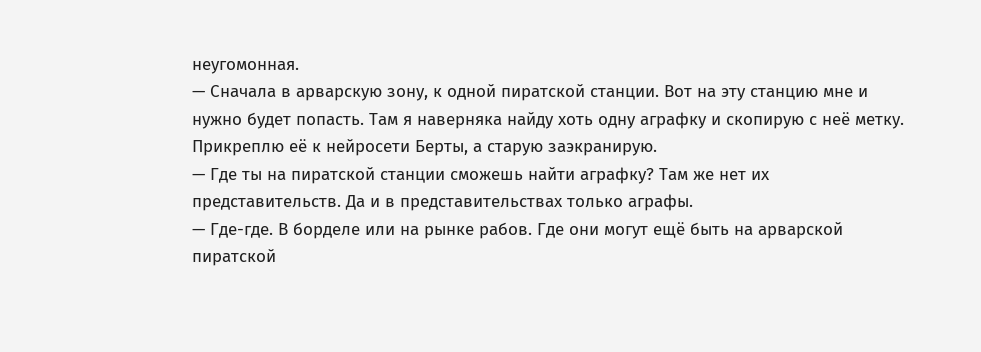неугомонная.
— Сначала в арварскую зону, к одной пиратской станции. Вот на эту станцию мне и нужно будет попасть. Там я наверняка найду хоть одну аграфку и скопирую с неё метку. Прикреплю её к нейросети Берты, а старую заэкранирую.
— Где ты на пиратской станции сможешь найти аграфку? Там же нет их представительств. Да и в представительствах только аграфы.
— Где-где. В борделе или на рынке рабов. Где они могут ещё быть на арварской пиратской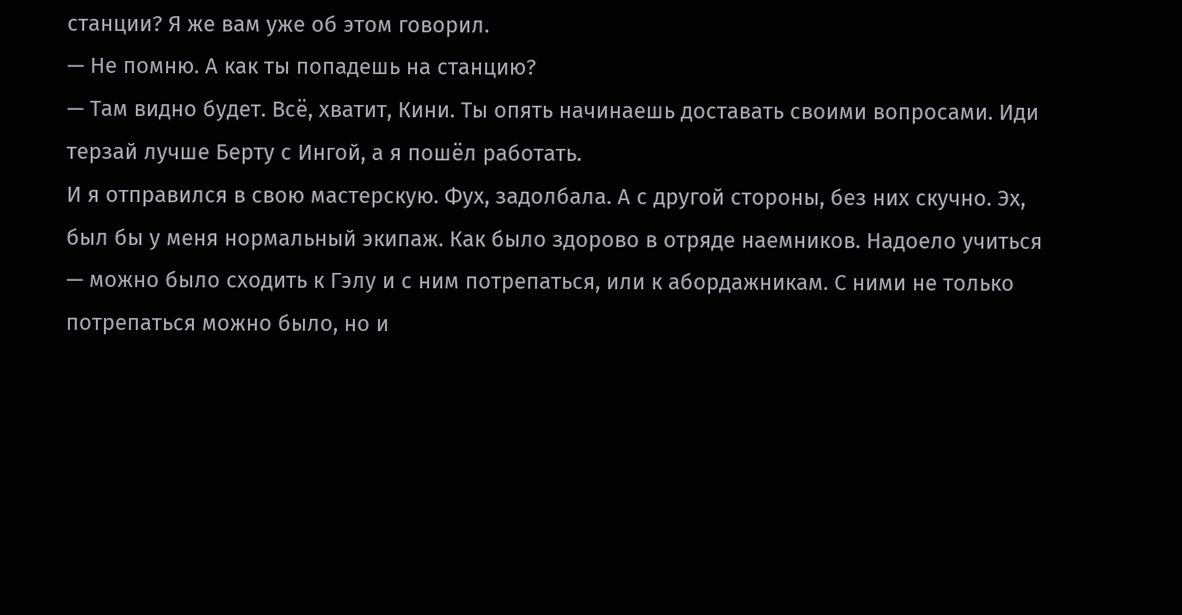станции? Я же вам уже об этом говорил.
— Не помню. А как ты попадешь на станцию?
— Там видно будет. Всё, хватит, Кини. Ты опять начинаешь доставать своими вопросами. Иди терзай лучше Берту с Ингой, а я пошёл работать.
И я отправился в свою мастерскую. Фух, задолбала. А с другой стороны, без них скучно. Эх, был бы у меня нормальный экипаж. Как было здорово в отряде наемников. Надоело учиться — можно было сходить к Гэлу и с ним потрепаться, или к абордажникам. С ними не только потрепаться можно было, но и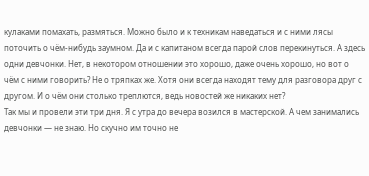кулаками помахать, размяться. Можно было и к техникам наведаться и с ними лясы поточить о чём-нибудь заумном. Да и с капитаном всегда парой слов перекинуться. А здесь одни девчонки. Нет, в некотором отношении это хорошо, даже очень хорошо, но вот о чём с ними говорить? Не о тряпках же. Хотя они всегда находят тему для разговора друг с другом. И о чём они столько треплются, ведь новостей же никаких нет?
Так мы и провели эти три дня. Я с утра до вечера возился в мастерской. А чем занимались девчонки — не знаю. Но скучно им точно не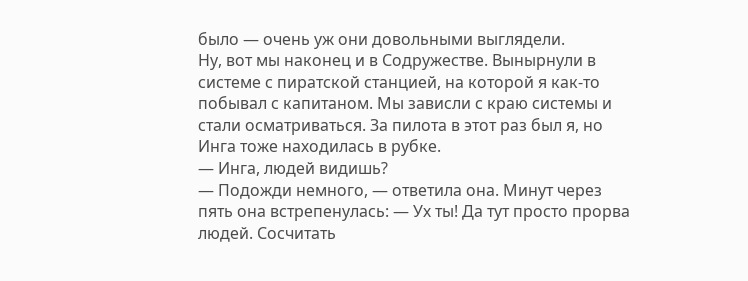было — очень уж они довольными выглядели.
Ну, вот мы наконец и в Содружестве. Вынырнули в системе с пиратской станцией, на которой я как-то побывал с капитаном. Мы зависли с краю системы и стали осматриваться. За пилота в этот раз был я, но Инга тоже находилась в рубке.
— Инга, людей видишь?
— Подожди немного, — ответила она. Минут через пять она встрепенулась: — Ух ты! Да тут просто прорва людей. Сосчитать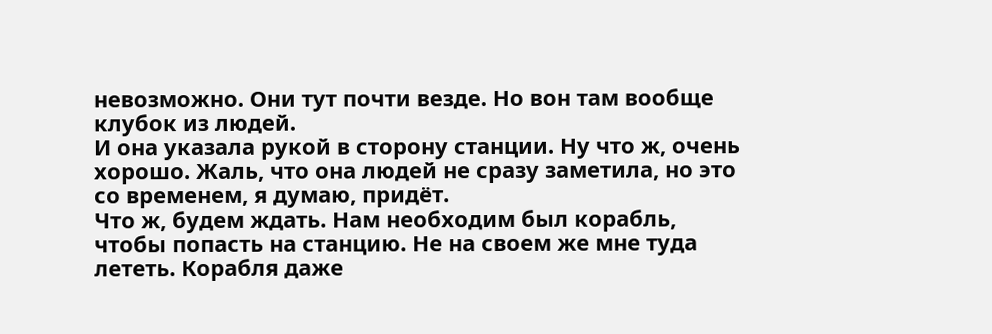невозможно. Они тут почти везде. Но вон там вообще клубок из людей.
И она указала рукой в сторону станции. Ну что ж, очень хорошо. Жаль, что она людей не сразу заметила, но это со временем, я думаю, придёт.
Что ж, будем ждать. Нам необходим был корабль, чтобы попасть на станцию. Не на своем же мне туда лететь. Корабля даже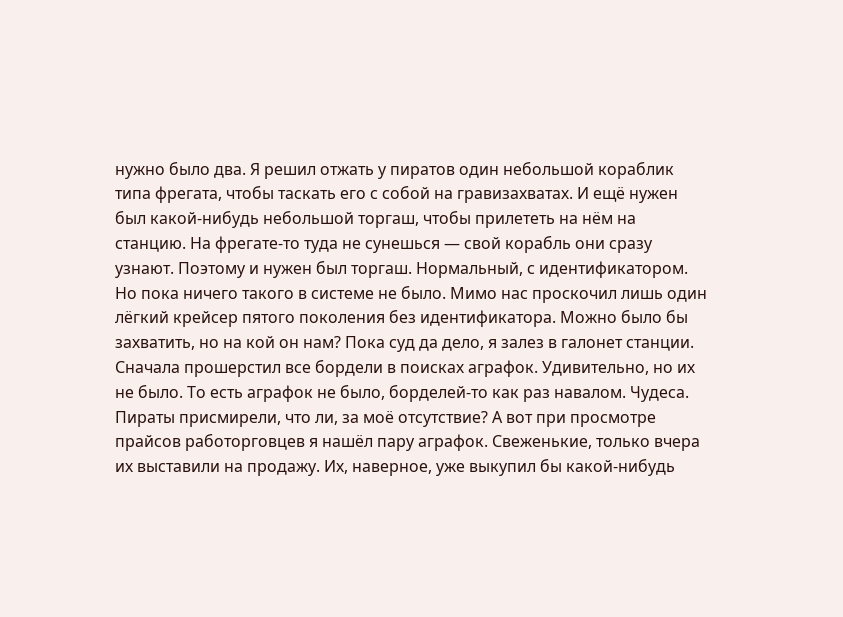нужно было два. Я решил отжать у пиратов один небольшой кораблик типа фрегата, чтобы таскать его с собой на гравизахватах. И ещё нужен был какой-нибудь небольшой торгаш, чтобы прилететь на нём на станцию. На фрегате-то туда не сунешься — свой корабль они сразу узнают. Поэтому и нужен был торгаш. Нормальный, с идентификатором. Но пока ничего такого в системе не было. Мимо нас проскочил лишь один лёгкий крейсер пятого поколения без идентификатора. Можно было бы захватить, но на кой он нам? Пока суд да дело, я залез в галонет станции. Сначала прошерстил все бордели в поисках аграфок. Удивительно, но их не было. То есть аграфок не было, борделей-то как раз навалом. Чудеса. Пираты присмирели, что ли, за моё отсутствие? А вот при просмотре прайсов работорговцев я нашёл пару аграфок. Свеженькие, только вчера их выставили на продажу. Их, наверное, уже выкупил бы какой-нибудь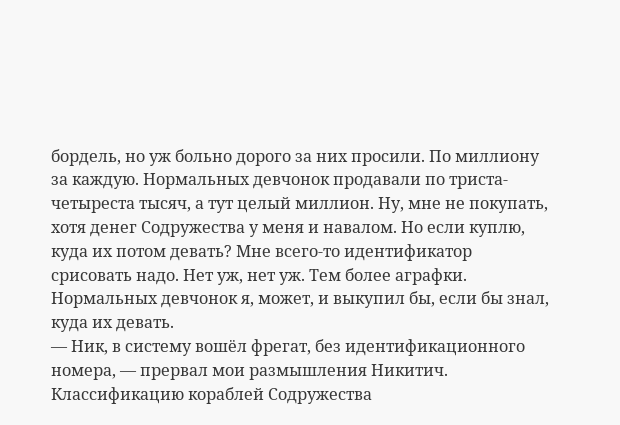бордель, но уж больно дорого за них просили. По миллиону за каждую. Нормальных девчонок продавали по триста-четыреста тысяч, а тут целый миллион. Ну, мне не покупать, хотя денег Содружества у меня и навалом. Но если куплю, куда их потом девать? Мне всего-то идентификатор срисовать надо. Нет уж, нет уж. Тем более аграфки. Нормальных девчонок я, может, и выкупил бы, если бы знал, куда их девать.
— Ник, в систему вошёл фрегат, без идентификационного номера, — прервал мои размышления Никитич. Классификацию кораблей Содружества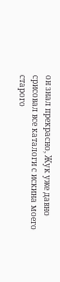он знал прекрасно, Жук уже давно срисовал все каталоги с искина моего старого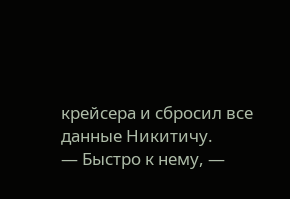крейсера и сбросил все данные Никитичу.
— Быстро к нему, —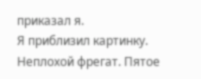приказал я.
Я приблизил картинку. Неплохой фрегат. Пятое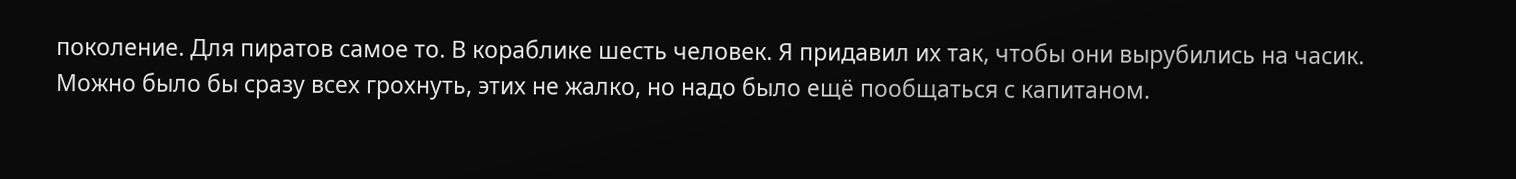поколение. Для пиратов самое то. В кораблике шесть человек. Я придавил их так, чтобы они вырубились на часик. Можно было бы сразу всех грохнуть, этих не жалко, но надо было ещё пообщаться с капитаном.